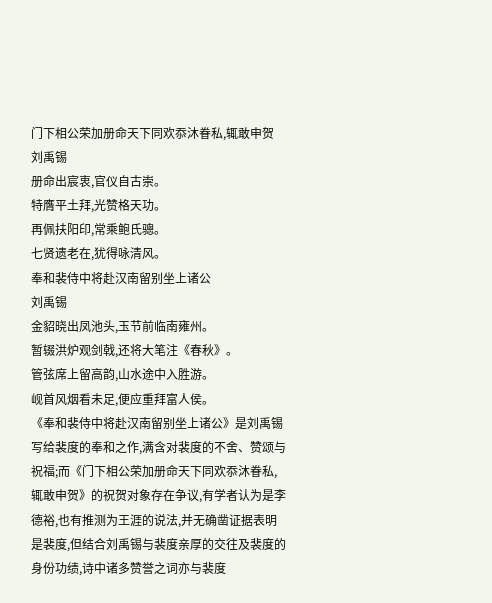门下相公荣加册命天下同欢忝沐眷私,辄敢申贺
刘禹锡
册命出宸衷,官仪自古崇。
特膺平土拜,光赞格天功。
再佩扶阳印,常乘鲍氏骢。
七贤遗老在,犹得咏清风。
奉和裴侍中将赴汉南留别坐上诸公
刘禹锡
金貂晓出凤池头,玉节前临南雍州。
暂辍洪炉观剑戟,还将大笔注《春秋》。
管弦席上留高韵,山水途中入胜游。
岘首风烟看未足,便应重拜富人侯。
《奉和裴侍中将赴汉南留别坐上诸公》是刘禹锡写给裴度的奉和之作,满含对裴度的不舍、赞颂与祝福;而《门下相公荣加册命天下同欢忝沐眷私,辄敢申贺》的祝贺对象存在争议,有学者认为是李德裕,也有推测为王涯的说法,并无确凿证据表明是裴度,但结合刘禹锡与裴度亲厚的交往及裴度的身份功绩,诗中诸多赞誉之词亦与裴度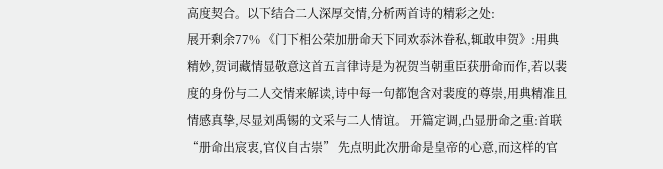高度契合。以下结合二人深厚交情,分析两首诗的精彩之处:
展开剩余77% 《门下相公荣加册命天下同欢忝沐眷私,辄敢申贺》:用典精妙,贺词藏情显敬意这首五言律诗是为祝贺当朝重臣获册命而作,若以裴度的身份与二人交情来解读,诗中每一句都饱含对裴度的尊崇,用典精准且情感真挚,尽显刘禹锡的文采与二人情谊。 开篇定调,凸显册命之重:首联 “册命出宸衷,官仪自古崇” 先点明此次册命是皇帝的心意,而这样的官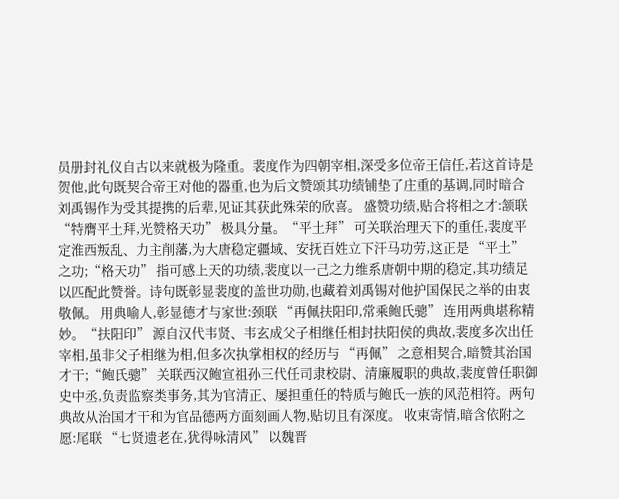员册封礼仪自古以来就极为隆重。裴度作为四朝宰相,深受多位帝王信任,若这首诗是贺他,此句既契合帝王对他的器重,也为后文赞颂其功绩铺垫了庄重的基调,同时暗合刘禹锡作为受其提携的后辈,见证其获此殊荣的欣喜。 盛赞功绩,贴合将相之才:颔联 “特膺平土拜,光赞格天功” 极具分量。“平土拜” 可关联治理天下的重任,裴度平定淮西叛乱、力主削藩,为大唐稳定疆域、安抚百姓立下汗马功劳,这正是 “平土” 之功;“格天功” 指可感上天的功绩,裴度以一己之力维系唐朝中期的稳定,其功绩足以匹配此赞誉。诗句既彰显裴度的盖世功勋,也藏着刘禹锡对他护国保民之举的由衷敬佩。 用典喻人,彰显德才与家世:颈联 “再佩扶阳印,常乘鲍氏骢” 连用两典堪称精妙。“扶阳印” 源自汉代韦贤、韦玄成父子相继任相封扶阳侯的典故,裴度多次出任宰相,虽非父子相继为相,但多次执掌相权的经历与 “再佩” 之意相契合,暗赞其治国才干;“鲍氏骢” 关联西汉鲍宣祖孙三代任司隶校尉、清廉履职的典故,裴度曾任职御史中丞,负责监察类事务,其为官清正、屡担重任的特质与鲍氏一族的风范相符。两句典故从治国才干和为官品德两方面刻画人物,贴切且有深度。 收束寄情,暗含依附之愿:尾联 “七贤遗老在,犹得咏清风” 以魏晋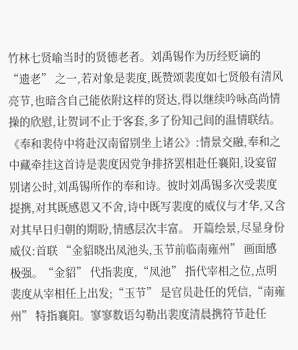竹林七贤喻当时的贤德老者。刘禹锡作为历经贬谪的 “遗老” 之一,若对象是裴度,既赞颂裴度如七贤般有清风亮节,也暗含自己能依附这样的贤达,得以继续吟咏高尚情操的欣慰,让贺词不止于客套,多了份知己间的温情联结。 《奉和裴侍中将赴汉南留别坐上诸公》:情景交融,奉和之中藏牵挂这首诗是裴度因党争排挤罢相赴任襄阳,设宴留别诸公时,刘禹锡所作的奉和诗。彼时刘禹锡多次受裴度提携,对其既感恩又不舍,诗中既写裴度的威仪与才华,又含对其早日归朝的期盼,情感层次丰富。 开篇绘景,尽显身份威仪:首联 “金貂晓出凤池头,玉节前临南雍州” 画面感极强。“金貂” 代指裴度,“凤池” 指代宰相之位,点明裴度从宰相任上出发;“玉节” 是官员赴任的凭信,“南雍州” 特指襄阳。寥寥数语勾勒出裴度清晨携符节赴任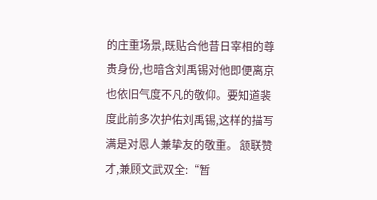的庄重场景,既贴合他昔日宰相的尊贵身份,也暗含刘禹锡对他即便离京也依旧气度不凡的敬仰。要知道裴度此前多次护佑刘禹锡,这样的描写满是对恩人兼挚友的敬重。 颔联赞才,兼顾文武双全:“暂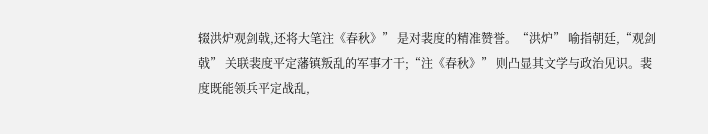辍洪炉观剑戟,还将大笔注《春秋》” 是对裴度的精准赞誉。“洪炉” 喻指朝廷,“观剑戟” 关联裴度平定藩镇叛乱的军事才干;“注《春秋》” 则凸显其文学与政治见识。裴度既能领兵平定战乱,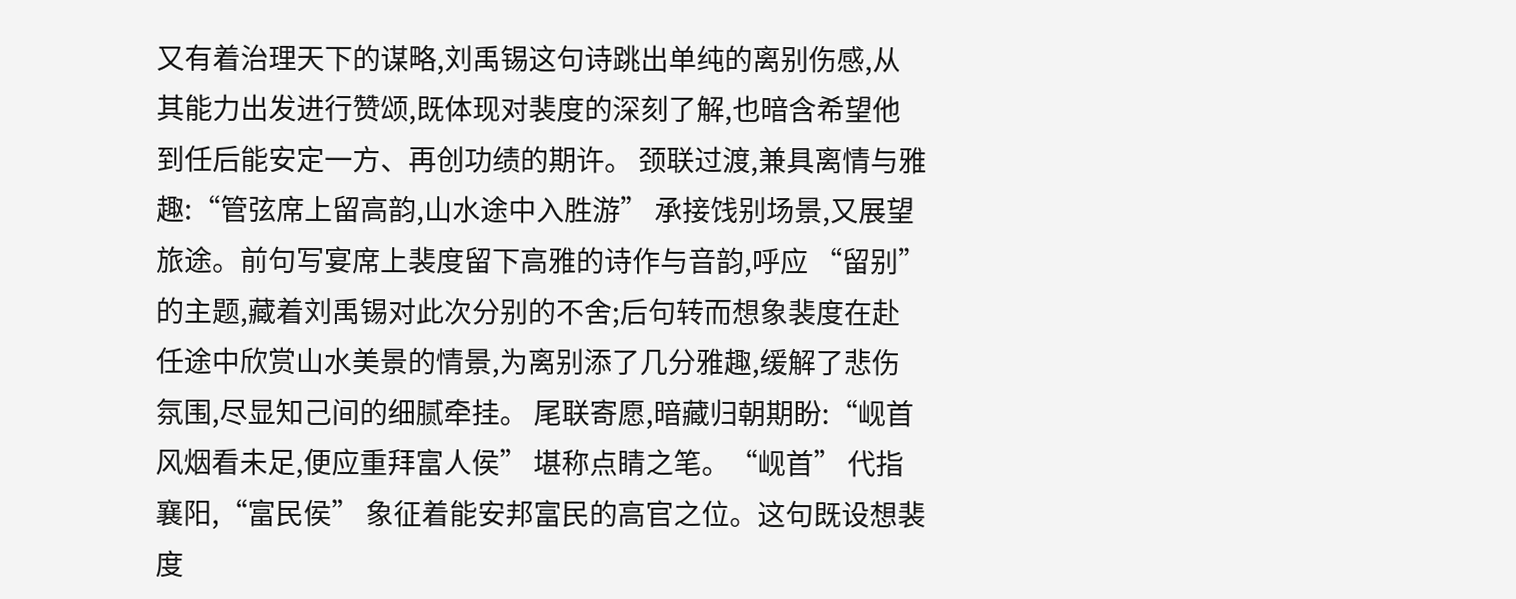又有着治理天下的谋略,刘禹锡这句诗跳出单纯的离别伤感,从其能力出发进行赞颂,既体现对裴度的深刻了解,也暗含希望他到任后能安定一方、再创功绩的期许。 颈联过渡,兼具离情与雅趣:“管弦席上留高韵,山水途中入胜游” 承接饯别场景,又展望旅途。前句写宴席上裴度留下高雅的诗作与音韵,呼应 “留别” 的主题,藏着刘禹锡对此次分别的不舍;后句转而想象裴度在赴任途中欣赏山水美景的情景,为离别添了几分雅趣,缓解了悲伤氛围,尽显知己间的细腻牵挂。 尾联寄愿,暗藏归朝期盼:“岘首风烟看未足,便应重拜富人侯” 堪称点睛之笔。“岘首” 代指襄阳,“富民侯” 象征着能安邦富民的高官之位。这句既设想裴度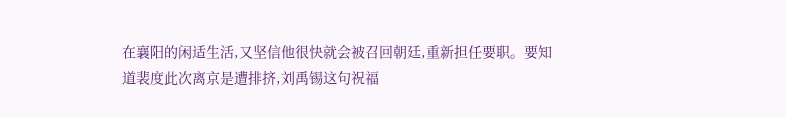在襄阳的闲适生活,又坚信他很快就会被召回朝廷,重新担任要职。要知道裴度此次离京是遭排挤,刘禹锡这句祝福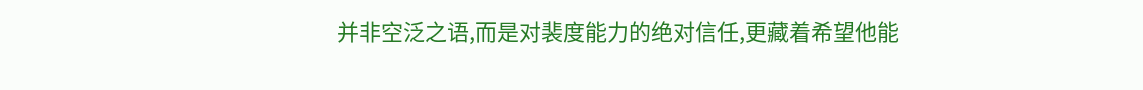并非空泛之语,而是对裴度能力的绝对信任,更藏着希望他能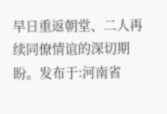早日重返朝堂、二人再续同僚情谊的深切期盼。发布于:河南省